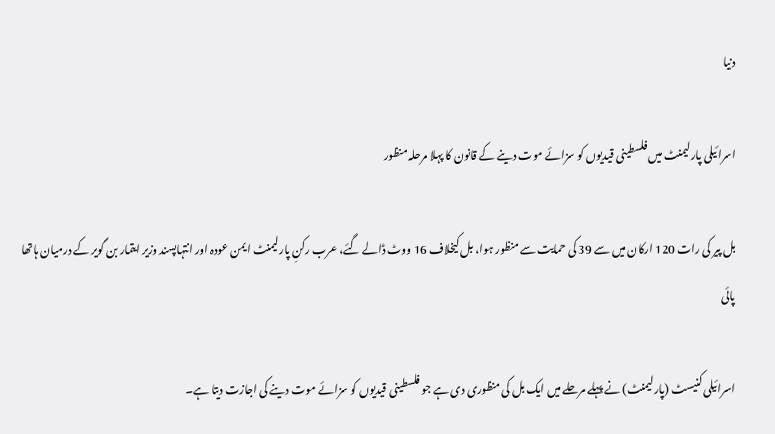دنیا

اسرائیلی پارلیمنٹ میں فلسطینی قیدیوں کو سزائے موت دینے کے قانون کا پہلا مرحلہ منظور

بل پیر کی رات 120 ارکان میں سے 39 کی حمایت سے منظور ہوا، بل کیخلاف 16 ووٹ ڈالے گئے، عرب رکنِ پارلیمنٹ ایمن عودہ اور انتہاپسند وزیر ایتمار بن گویر کے درمیان ہاتھا پائی

اسرائیلی کنیسٹ (پارلیمنٹ) نے پہلے مرحلے میں ایک بل کی منظوری دی ہے جو فلسطینی قیدیوں کو سزائے موت دینے کی اجازت دیتا ہے۔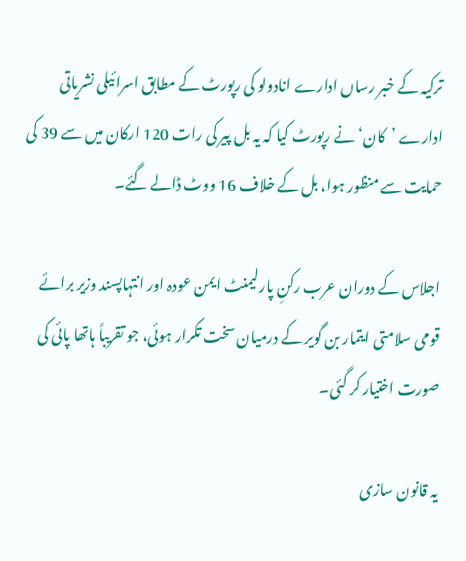ترکیہ کے خبر رساں ادارے انادولو کی رپورٹ کے مطابق اسرائیلی نشریاتی ادارے ’کان‘ نے رپورٹ کیا کہ یہ بل پیر کی رات 120 ارکان میں سے 39 کی حمایت سے منظور ہوا، بل کے خلاف 16 ووٹ ڈالے گئے۔

اجلاس کے دوران عرب رکنِ پارلیمنٹ ایمن عودہ اور انتہاپسند وزیر برائے قومی سلامتی ایتمار بن گویر کے درمیان سخت تکرار ہوئی، جو تقریباً ہاتھا پائی کی صورت اختیار کر گئی۔

یہ قانون سازی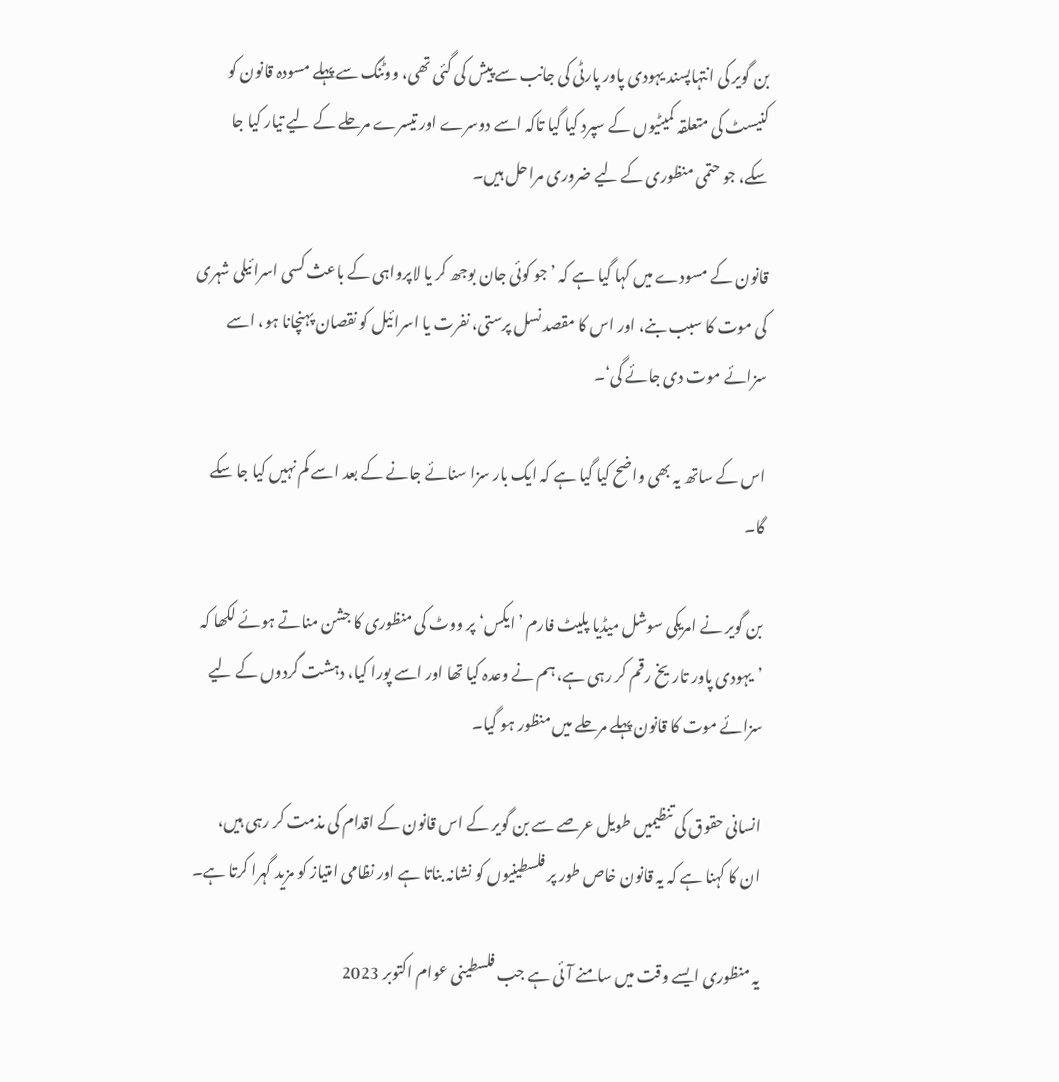بن گویر کی انتہاپسند یہودی پاور پارٹی کی جانب سے پیش کی گئی تھی، ووٹنگ سے پہلے مسودہ قانون کو کنیسٹ کی متعلقہ کمیٹیوں کے سپرد کیا گیا تاکہ اسے دوسرے اور تیسرے مرحلے کے لیے تیار کیا جا سکے، جو حتمی منظوری کے لیے ضروری مراحل ہیں۔

قانون کے مسودے میں کہا گیا ہے کہ ’جو کوئی جان بوجھ کر یا لاپرواہی کے باعث کسی اسرائیلی شہری کی موت کا سبب بنے، اور اس کا مقصد نسل پرستی، نفرت یا اسرائیل کو نقصان پہنچانا ہو، اسے سزائے موت دی جائے گی‘۔

اس کے ساتھ یہ بھی واضح کیا گیا ہے کہ ایک بار سزا سنائے جانے کے بعد اسے کم نہیں کیا جا سکے گا۔

بن گویر نے امریکی سوشل میڈیا پلیٹ فارم ’ایکس‘ پر ووٹ کی منظوری کا جشن مناتے ہوئے لکھا کہ ’یہودی پاور تاریخ رقم کر رہی ہے، ہم نے وعدہ کیا تھا اور اسے پورا کیا، دہشت گردوں کے لیے سزائے موت کا قانون پہلے مرحلے میں منظور ہو گیا۔

انسانی حقوق کی تنظیمیں طویل عرصے سے بن گویر کے اس قانون کے اقدام کی مذمت کر رہی ہیں، ان کا کہنا ہے کہ یہ قانون خاص طور پر فلسطینیوں کو نشانہ بناتا ہے اور نظامی امتیاز کو مزید گہرا کرتا ہے۔

یہ منظوری ایسے وقت میں سامنے آئی ہے جب فلسطینی عوام اکتوبر 2023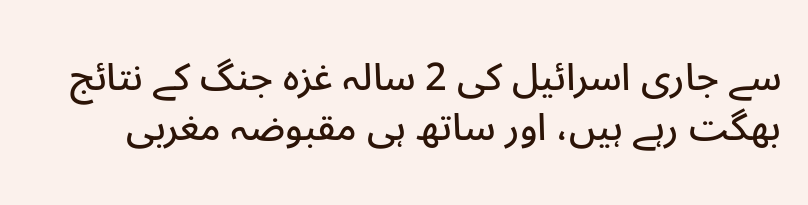سے جاری اسرائیل کی 2 سالہ غزہ جنگ کے نتائج بھگت رہے ہیں، اور ساتھ ہی مقبوضہ مغربی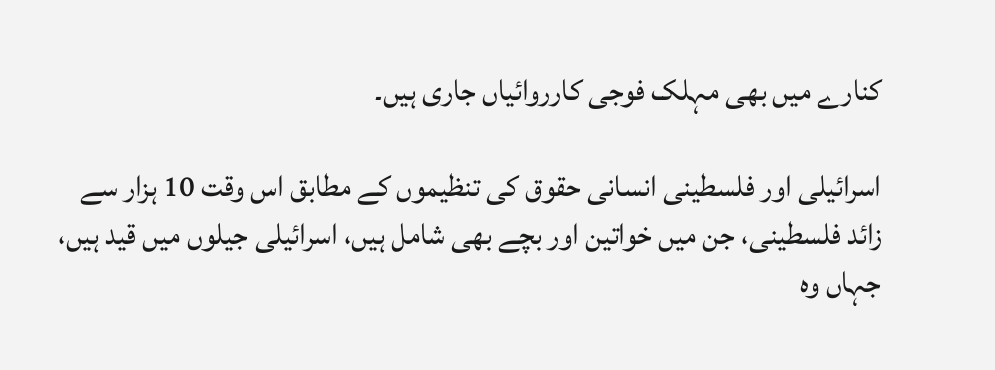کنارے میں بھی مہلک فوجی کارروائیاں جاری ہیں۔

اسرائیلی اور فلسطینی انسانی حقوق کی تنظیموں کے مطابق اس وقت 10 ہزار سے زائد فلسطینی، جن میں خواتین اور بچے بھی شامل ہیں، اسرائیلی جیلوں میں قید ہیں، جہاں وہ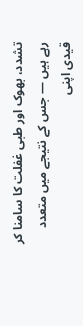تشدد، بھوک اور طبی غفلت کا سامنا کر رہے ہیں — جس کے نتیجے میں متعدد قیدی اپنی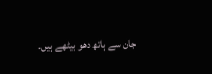جان سے ہاتھ دھو بیٹھے ہیں۔